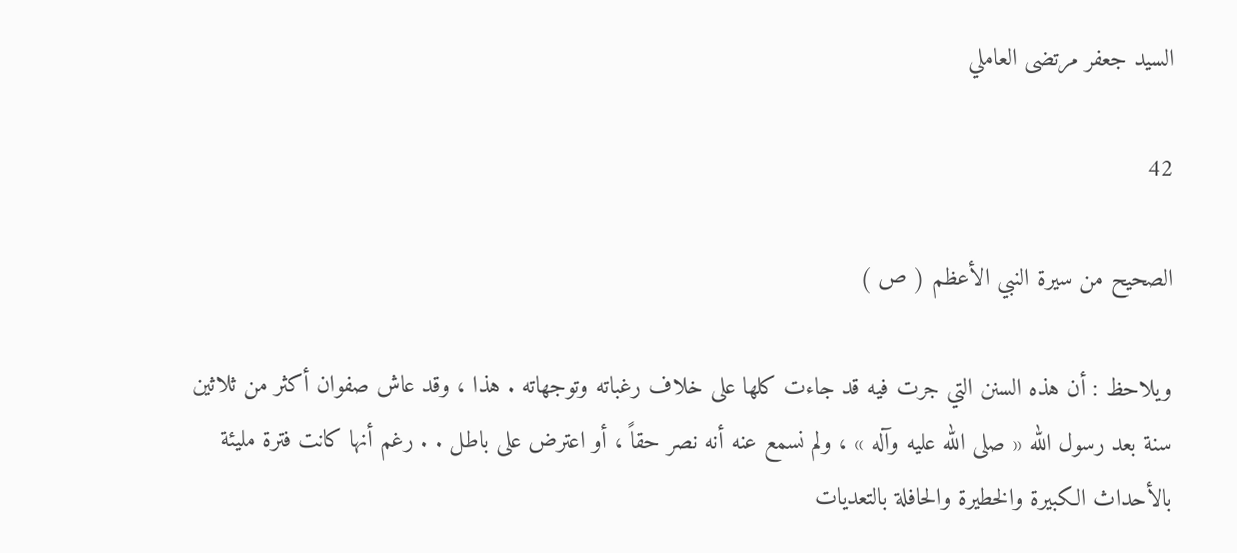السيد جعفر مرتضى العاملي

42

الصحيح من سيرة النبي الأعظم ( ص )

ويلاحظ : أن هذه السنن التي جرت فيه قد جاءت كلها على خلاف رغباته وتوجهاته . هذا ، وقد عاش صفوان أكثر من ثلاثين سنة بعد رسول الله « صلى الله عليه وآله » ، ولم نسمع عنه أنه نصر حقاً ، أو اعترض على باطل . . رغم أنها كانت فترة مليئة بالأحداث الكبيرة والخطيرة والحافلة بالتعديات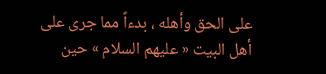على الحق وأهله ، بدءاً مما جرى على أهل البيت « عليهم السلام » حين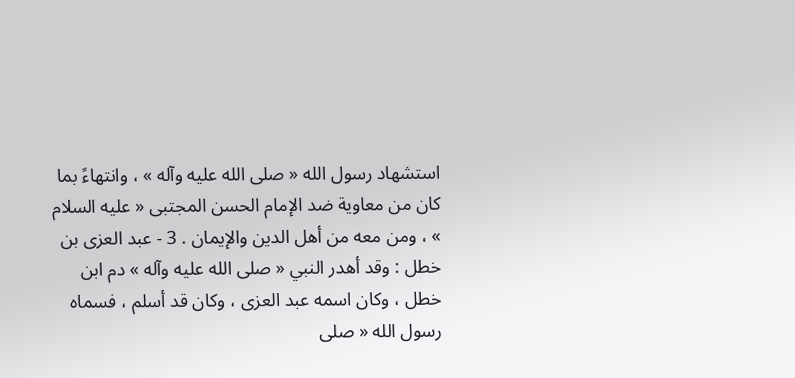استشهاد رسول الله « صلى الله عليه وآله » ، وانتهاءً بما كان من معاوية ضد الإمام الحسن المجتبى « عليه السلام » ، ومن معه من أهل الدين والإيمان . 3 - عبد العزى بن خطل : وقد أهدر النبي « صلى الله عليه وآله » دم ابن خطل ، وكان اسمه عبد العزى ، وكان قد أسلم ، فسماه رسول الله « صلى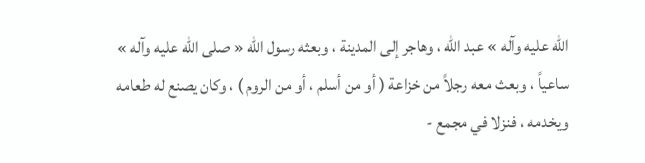الله عليه وآله » عبد الله ، وهاجر إلى المدينة ، وبعثه رسول الله « صلى الله عليه وآله » ساعياً ، وبعث معه رجلاً من خزاعة ( أو من أسلم ، أو من الروم ) ، وكان يصنع له طعامه ويخدمه ، فنزلا في مجمع -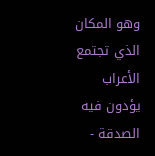وهو المكان الذي تجتمع الأعراب يؤدون فيه الصدقة -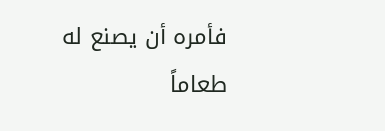فأمره أن يصنع له طعاماً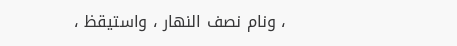، ونام نصف النهار ، واستيقظ ،